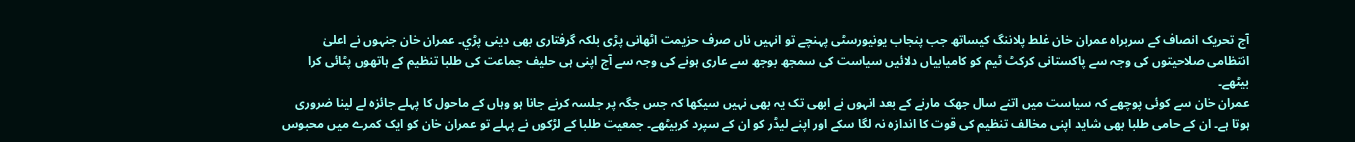آج تحریک انصاف کے سربراہ عمران خان غلط پلاننگ کیساتھ جب پنجاب یونیورسٹی پہنچے تو انہیں ناں صرف حزیمت اٹھانی پڑی بلکہ گرفتاری بھی دینی پڑي۔ عمران خان جنہوں نے اعلیٰ انتظامی صلاحیتوں کی وجہ سے پاکستانی کرکٹ ٹیم کو کامیابیاں دلائیں سیاست کی سمجھ بوجھ سے عاری ہونے کی وجہ سے آج اپنی ہی حلیف جماعت کی طلبا تنظیم کے ہاتھوں پٹائی کرا بیٹھے۔
عمران خان سے کوئی پوچھے کہ سیاست میں اتنے سال جھک مارنے کے بعد انہوں نے ابھی تک یہ بھی نہیں سیکھا کہ جس جگہ پر جلسہ کرنے جانا ہو وہاں کے ماحول کا پہلے جائزہ لے لینا ضروری ہوتا ہے۔ ان کے حامی طلبا بھی شاید اپنی مخالف تنظیم کی قوت کا اندازہ نہ لگا سکے اور اپنے لیڈر کو ان کے سپرد کربیٹھے۔ جمعیت طلبا کے لڑکوں نے پہلے تو عمران خان کو ایک کمرے میں محبوس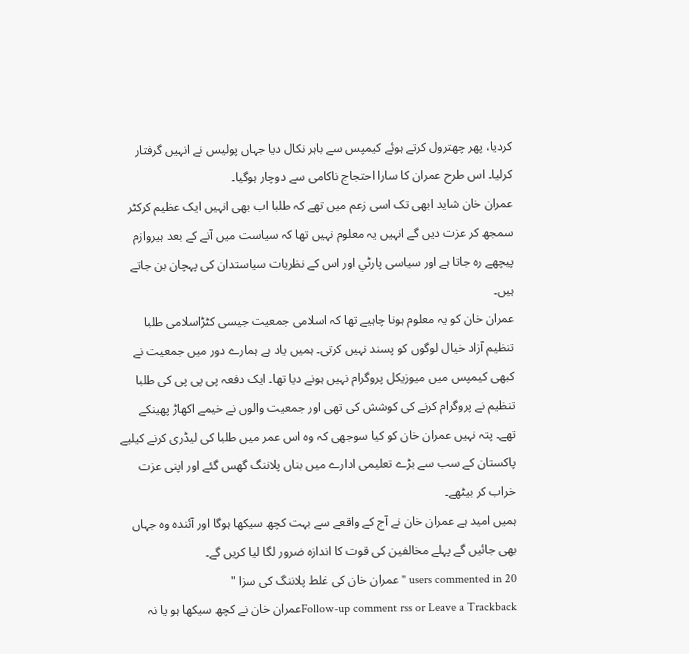کردیا، پھر چھترول کرتے ہوئے کیمپس سے باہر نکال دیا جہاں پولیس نے انہیں گرفتار کرلیا۔ اس طرح عمران کا سارا احتجاج ناکامی سے دوچار ہوگیا۔
عمران خان شاید ابھی تک اسی زعم میں تھے کہ طلبا اب بھی انہیں ایک عظیم کرکٹر سمجھ کر عزت دیں گے انہیں یہ معلوم نہیں تھا کہ سیاست میں آنے کے بعد ہیروازم پیچھے رہ جاتا ہے اور سیاسی پارٹي اور اس کے نظریات سیاستدان کی پہچان بن جاتے ہیں۔
عمران خان کو یہ معلوم ہونا چاہیے تھا کہ اسلامی جمعیت جیسی کٹڑاسلامی طلبا تنظیم آزاد خیال لوگوں کو پسند نہیں کرتی۔ ہمیں یاد ہے ہمارے دور میں جمعیت نے کبھی کیمپس میں میوزیکل پروگرام نہیں ہونے دیا تھا۔ ایک دفعہ پی پی پی کی طلبا تنظيم نے پروگرام کرنے کی کوشش کی تھی اور جمعیت والوں نے خیمے اکھاڑ پھینکے تھے۔ پتہ نہیں عمران خان کو کیا سوجھی کہ وہ اس عمر میں طلبا کی لیڈری کرنے کیلیے پاکستان کے سب سے بڑے تعلیمی ادارے میں بناں پلاننگ گھس گئے اور اپنی عزت خراب کر بیٹھے۔
ہمیں امید ہے عمران خان نے آج کے واقعے سے بہت کچھ سیکھا ہوگا اور آئندہ وہ جہاں بھی جائیں گے پہلے مخالفین کی قوت کا اندازہ ضرور لگا لیا کریں گے۔
20 users commented in " عمران خان کی غلط پلاننگ کی سزا "
Follow-up comment rss or Leave a Trackbackعمران خان نے کچھ سیکھا ہو یا نہ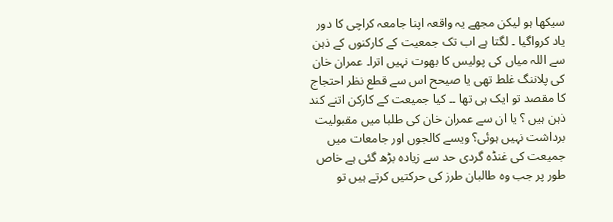سیکھا ہو لیکن مجھے یہ واقعہ اپنا جامعہ کراچی کا دور یاد کرواگیا ۔ لگتا ہے اب تک جمعیت کے کارکنوں کے ذہن سے اللہ میاں کی پولیس کا بھوت نہیں اترا۔ عمران خان کی پلاننگ غلط تھی یا صیحح اس سے قطع نظر احتجاج کا مقصد تو ایک ہی تھا ۔۔ کیا جمیعت کے کارکن اتنے کند ذہن ہیں ؟ یا ان سے عمران خان کی طلبا میں مقبولیت برداشت نہیں ہوئی؟ ویسے کالجوں اور جامعات میں جمیعت کی غنڈہ گردی حد سے زیادہ بڑھ گئی ہے خاص طور پر جب وہ طالبان طرز کی حرکتیں کرتے ہیں تو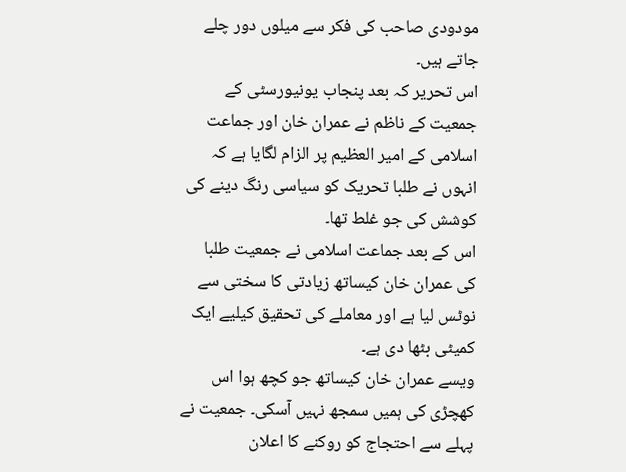مودودی صاحب کی فکر سے میلوں دور چلے جاتے ہیں۔
اس تحریر کہ بعد پنجاب یونیورسٹی کے جمعیت کے ناظم نے عمران خان اور جماعت اسلامی کے امیر العظیم پر الزام لگایا ہے کہ انہوں نے طلبا تحریک کو سیاسی رنگ دینے کی کوشش کی جو غلط تھا۔
اس کے بعد جماعت اسلامی نے جمعیت طلبا کی عمران خان کیساتھ زیادتی کا سختی سے نوٹس لیا ہے اور معاملے کی تحقیق کیلیے ایک کمیٹی بٹھا دی ہے۔
ویسے عمران خان کیساتھ جو کچھ ہوا اس کھچڑی کی ہمیں سمجھ نہیں آسکی۔ جمعیت نے پہلے سے احتجاج کو روکنے کا اعلان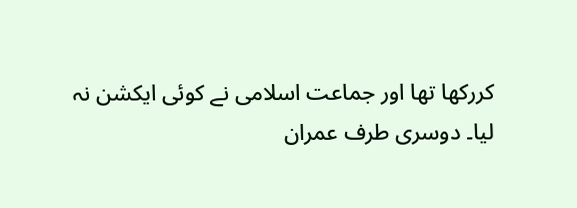کررکھا تھا اور جماعت اسلامی نے کوئی ایکشن نہ لیا۔ دوسری طرف عمران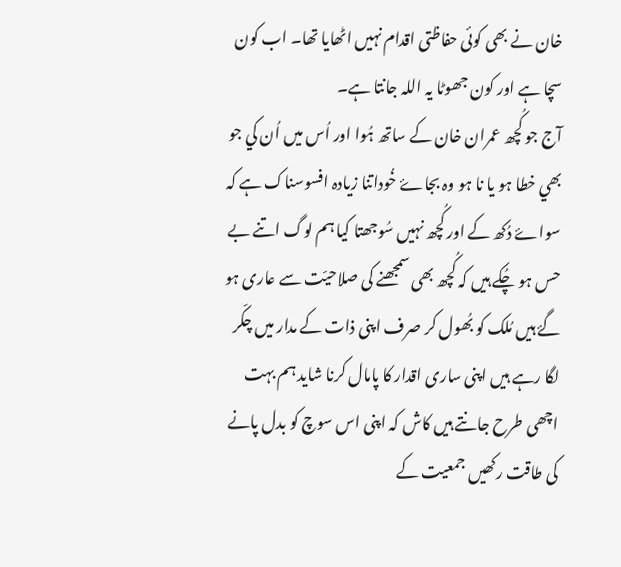خان نے بھی کوئی حفاظتی اقدام نہیں اٹھایا تھا۔ اب کون سچا ہے اور کون جھوٹا یہ اللہ جانتا ہے۔
آج جو کُچھ عمران خان کے ساتھ ہُوا اور اُس ميں اُن کي جو بھي خطا ہو يا نا ہو وہ بجاۓ خُوداتنا زيادہ افسوسناک ہے کہ سواۓ دُکھ کے اور کُچھ نہيں سُوجھتا کيا ہم لوگ اتنے بے حس ہو چُکے ہيں کہ کُچھ بھی سمجھنے کی صلاحيّت سے عاری ہو گۓ ہيں مُلک کو بُھول کر صرف اپنی ذات کے مدار ميں چکّر لگا رہے ہيں اپنی ساری اقدار کا پامال کرنا شايد ہم بہت اچھی طرح جانتے ہيں کاش کہ اپنی اس سوچ کو بدل پانے کی طاقت رکھيں جمعيت کے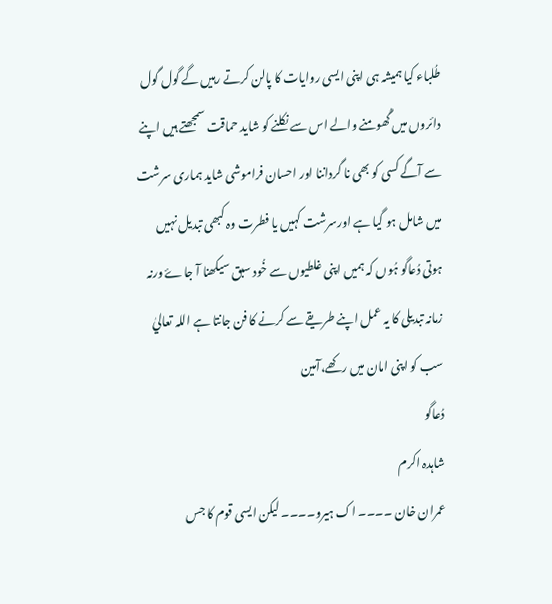طُلباء کيا ہميشہ ہی اپنی ايسی روايات کا پالن کرتے رہيں گے گول گول دائروں ميں گُھومنے والے اس سے نکلنے کو شايد حماقت سمجھتے ہيں اپنے سے آگے کسی کو بھی نا گرداننا اور احسان فراموشی شايد ہماری سرشت ميں شامل ہو گيا ہے اورسرشت کہيں يا فطرت وہ کبھی تبديل نہيں ہوتی دُعاگو ہُوں کہ ہميں اپنی غلطيوں سے خُود سبق سيکھنا آ جاۓ ورنہ زمانہ تبديلی کا يہ عمل اپنے طريقے سے کرنے کا فن جانتا ہے اللہ تعاليٰ سب کو اپنی امان ميں رکھے،آمين
دُعاگو
شاہدہ اکرم
عمران خان ۔۔۔۔ اک ہیرو۔۔۔۔ لیکن ایسی قوم کا جس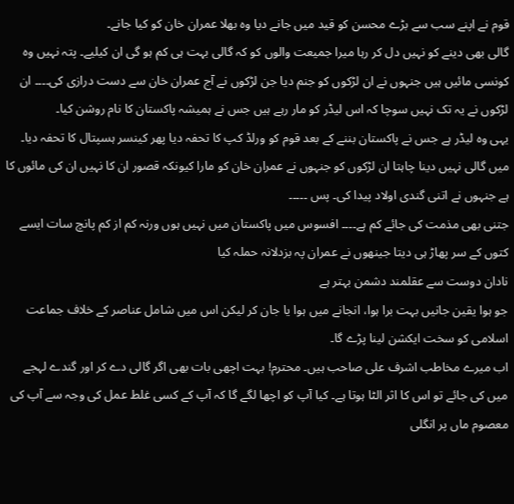قوم نے اپنے سب سے بڑے محسن کو قید میں جانے دیا وہ بھلا عمران خان کو کیا جانے۔
گالی بھی دینے کو نہیں دل کر رہا میرا جمیعت والوں کو کہ گالی بہت ہی کم ہو گی ان کیلیے۔ پتہ نہیں وہ کونسی مائیں ہیں جنہوں نے ان لڑکوں کو جنم دیا جن لڑکوں نے آج عمران خان سے دست درازی کی۔۔۔۔ ان لڑکوں نے یہ تک نہیں سوچا کہ اس لیڈر کو مار رہے ہیں جس نے ہمیشہ پاکستان کا نام روشن کیا۔
یہی وہ لیڈر ہے جس نے پاکستان بننے کے بعد قوم کو ورلڈ کپ کا تحفہ دیا پھر کینسر ہسپتال کا تحفہ دیا۔ میں گالی نہیں دینا چاہتا ان لڑکوں کو جنہوں نے عمران خان کو مارا کیونکہ قصور ان کا نہیں ان کی مائوں کا ہے جنہوں نے اتنی گندی اولاد پیدا کی۔ پس ۔۔۔۔۔
جتنی بھی مذمت کی جائے کم ہے۔۔۔۔ افسوس میں پاکستان میں نہیں ہوں ورنہ کم از کم پانچ سات ایسے کتوں کے سر پھاڑ ہی دیتا جینھوں نے عمران پہ بزدلانہ حملہ کیا
نادان دوست سے عقلمند دشمن بہتر ہے
جو ہوا یقین جانیں بہت برا ہوا، انجانے میں ہوا یا جان کر لیکن اس میں شامل عناصر کے خلاف جماعت اسلامی کو سخت ایکشن لینا پڑے گا۔
اب میرے مخاطب اشرف علی صاحب ہیں۔ محترم! بہت اچھی بات بھی اگر گالی دے کر اور گندے لہجے میں کی جائے تو اس کا اثر الٹا ہوتا ہے۔ کیا آپ کو اچھا لگے گا کہ آپ کے کسی غلط عمل کی وجہ سے آپ کی معصوم ماں پر انگلی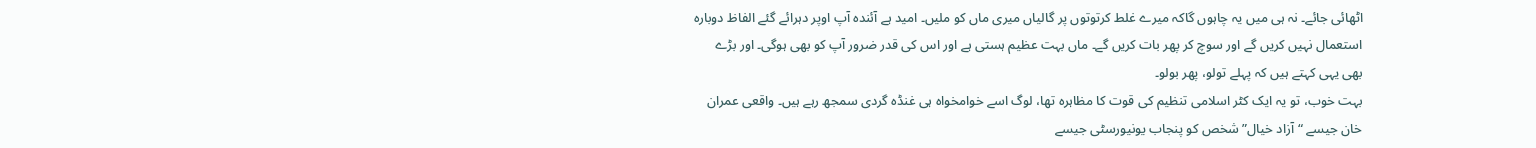اٹھائی جائے۔ نہ ہی میں یہ چاہوں گاکہ میرے غلط کرتوتوں پر گالیاں میری ماں کو ملیں۔ امید ہے آئندہ آپ اوپر دہرائے گئے الفاظ دوبارہ استعمال نہیں کریں گے اور سوچ کر پھر بات کریں گے۔ ماں بہت عظیم ہستی ہے اور اس کی قدر ضرور آپ کو بھی ہوگی۔ اور بڑے بھی یہی کہتے ہیں کہ پہلے تولو، پھر بولو۔
بہت خوب، تو یہ ایک کٹر اسلامی تنظیم کی قوت کا مظاہرہ تھا، لوگ اسے خوامخواہ ہی غنڈہ گردی سمجھ رہے ہیں۔ واقعی عمران خان جیسے “آزاد خیال” شخص کو پنجاب یونیورسٹی جیسے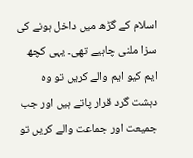اسلام کے گڑھ میں داخل ہونے کی سزا ملنی چاہیے تھی۔ یہی کچھ ایم کیو ایم والے کریں تو وہ دہشت گرد قرار پاتے ہیں اور جب جمیعت اور جماعت والے کریں تو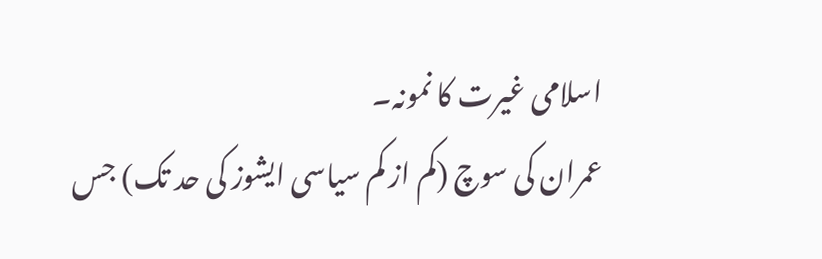اسلامی غیرت کا نمونہ۔
عمران کی سوچ (کم از کم سیاسی ایشوز کی حد تک) جس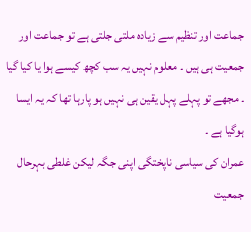جماعت اور تنظیم سے زیادہ ملتی جلتی ہے تو جماعت اور جمعیت ہی ہیں ۔ معلوم نہیں یہ سب کچھ کیسے ہوا یا کیا گیا ۔ مجھے تو پہلے پہل یقین ہی نہیں ہو پارہا تھا کہ یہ ایسا ہوگیا ہے ۔
عمران کی سیاسی ناپختگی اپنی جگہ لیکن غلطی بہرحال جمعیت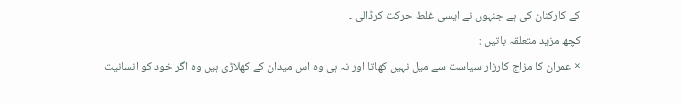کے کارکنان کی ہے جنہوں نے ایسی غلط حرکت کرڈالی ۔
کچھ مزید متعلقہ باتیں :
× عمران کا مزاج کارزار سیاست سے میل نہیں کھاتا اور نہ ہی وہ اس میدان کے کھلاڑی ہیں وہ اگر خود کو انسانیت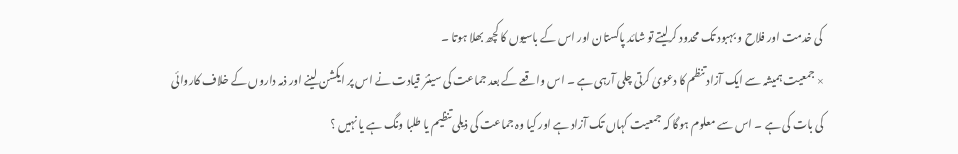کی خدمت اور فلاح و بہبود تک محدود کرلیتے تو شائد پاکستان اور اس کے باسیوں کا کچھ بھلا ہوتا ۔
× جمعیت ہمیشہ سے ایک آزاد تنظم کا دعویٰ کرتی چلی آرہی ہے ۔ اس واقعے کے بعد جماعت کی سینئر قیادت نے اس پر ایکشن لینے اور ذمہ داروں کے خلاف کاروائی کی بات کی ہے ۔ اس سے معلوم ہوگا کہ جمعیت کہاں تک آزاد ہے اور کیا وہ جماعت کی ذیلی تنظیم یا طلبا ونگ ہے یا نہیں ؟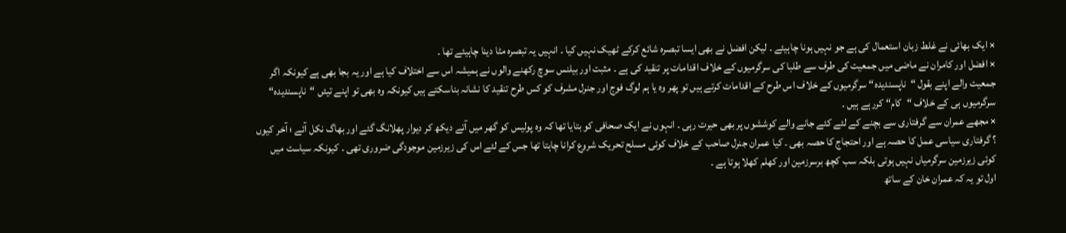× ایک بھائی نے غلط زبان استعمال کی ہے جو نہیں ہونا چاہیئے ۔ لیکن افضل نے بھی ایسا تبصرہ شائع کرکے ٹھیک نہیں کیا ۔ انہیں یہ تبصرہ مٹا دینا چاہیئے تھا ۔
× افضل اور کامران نے ماضی میں جمعیت کی طرف سے طلبا کی سرگرمیوں کے خلاف اقدامات پر تنقید کی ہے ۔ مثبت اور بیلنس سوچ رکھنے والوں نے ہمیشہ اس سے اختلاف کیا ہے اور یہ بجا بھی ہے کیونکہ اگر جمعیت والے اپنے بقول “ناپسندیدہ“ سرگرمیوں کے خلاف اس طرح کے اقدامات کرتے ہیں تو پھر وہ یا ہم لوگ فوج اور جنرل مشرف کو کس طرح تنقید کا نشانہ بناسکتے ہیں کیونکہ وہ بھی تو اپنے تیئں “ناپسندیدہ“ سرگرمیوں ہی کے خلاف “کام“ کررہے ہیں ۔
× مجھے عمران سے گرفتاری سے بچنے کے لئے کئے جانے والے کوششوں پر بھی حیرت رہی ۔ انہوں نے ایک صحافی کو بتایا تھا کہ وہ پولیس کو گھر میں آتے دیکھ کر دیوار پھلانگ گئے اور بھاگ نکل آئے ؛ آخر کیوں ؟ گرفتاری سیاسی عمل کا حصہ ہے اور احتجاج کا حصہ بھی ۔ کیا عمران جنرل صاحب کے خلاف کوئی مسلح تحریک شروع کرانا چاہتا تھا جس کے لئے اس کی زیرزمین موجودگی ضروری تھی ۔ کیونکہ سیاست میں کوئی زیرزمین سرگرمیاں نہیں ہوتی بلکہ سب کچھ برسرزمین اور کھلم کھلا ہوتا ہے ۔
اول تو یہ کہ عمران خان کے ساتھ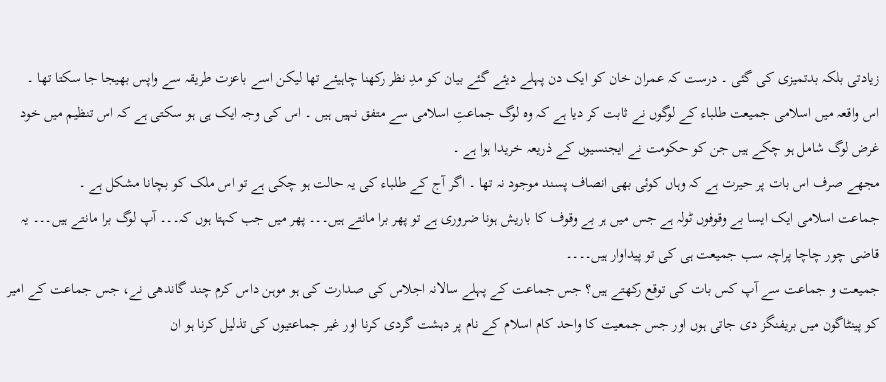زیادتی بلکہ بدتمیزی کی گئی ۔ درست کہ عمران خان کو ایک دن پہلے دیئے گئے بیان کو مدِ نظر رکھنا چاہیئے تھا لیکن اسے باعزت طریقہ سے واپس بھیجا جا سکتا تھا ۔
اس واقعہ میں اسلامی جمیعت طلباء کے لوگوں نے ثابت کر دیا ہے کہ وہ لوگ جماعتِ اسلامی سے متفق نہیں ہیں ۔ اس کی وجہ ایک ہی ہو سکتی ہے کہ اس تنظیم میں خود غرض لوگ شامل ہو چکے ہیں جن کو حکومت نے ایجنسیوں کے ذریعہ خریدا ہوا ہے ۔
مجھے صرف اس بات پر حیرت ہے کہ وہاں کوئی بھی انصاف پسند موجود نہ تھا ۔ اگر آج کے طلباء کی یہ حالت ہو چکی ہے تو اس ملک کو بچانا مشکل ہے ۔
جماعت اسلامی ایک ایسا بے وقوفوں ٹولہ ہے جس میں ہر بے وقوف کا باریش ہونا ضروری ہے تو پھر برا مانتے ہیں۔۔۔ پھر میں جب کہتا ہوں کہ۔۔۔ آپ لوگ برا مانتے ہیں۔۔۔ یہ قاضی چور چاچا پراچہ سب جمیعت ہی کی تو پیداوار ہیں۔۔۔۔
جمیعت و جماعت سے آپ کس بات کی توقع رکھتے ہیں؟ جس جماعت کے پہلے سالانہ اجلاس کی صدارت کی ہو موہن داس کرم چند گاندھی نے، جس جماعت کے امیر کو پینٹاگون میں بریفنگز دی جاتی ہوں اور جس جمعیت کا واحد کام اسلام کے نام پر دہشت گردی کرنا اور غیر جماعتیوں کی تذلیل کرنا ہو ان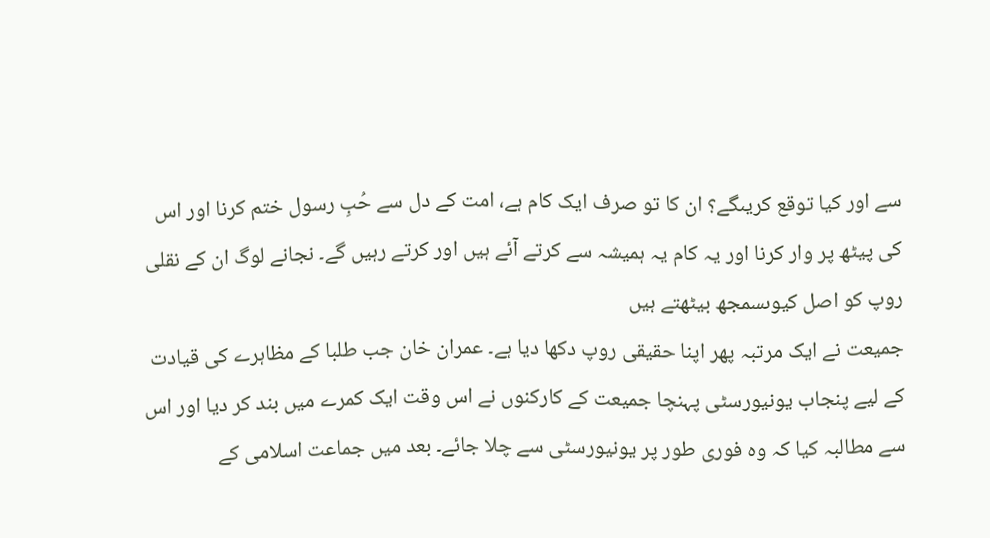سے اور کیا توقع کریںگے؟ ان کا تو صرف ایک کام ہے، امت کے دل سے حُبِ رسول ختم کرنا اور اس کی پیٹھ پر وار کرنا اور یہ کام یہ ہمیشہ سے کرتے آئے ہیں اور کرتے رہیں گے۔ نجانے لوگ ان کے نقلی روپ کو اصل کیوںسمجھ بیٹھتے ہیں
جمیعت نے ایک مرتبہ پھر اپنا حقیقی روپ دکھا دیا ہے۔ عمران خان جب طلبا کے مظاہرے کی قیادت کے لیے پنجاب یونیورسٹی پہنچا جمیعت کے کارکنوں نے اس وقت ایک کمرے میں بند کر دیا اور اس سے مطالبہ کیا کہ وہ فوری طور پر یونیورسٹی سے چلا جائے۔ بعد میں جماعت اسلامی کے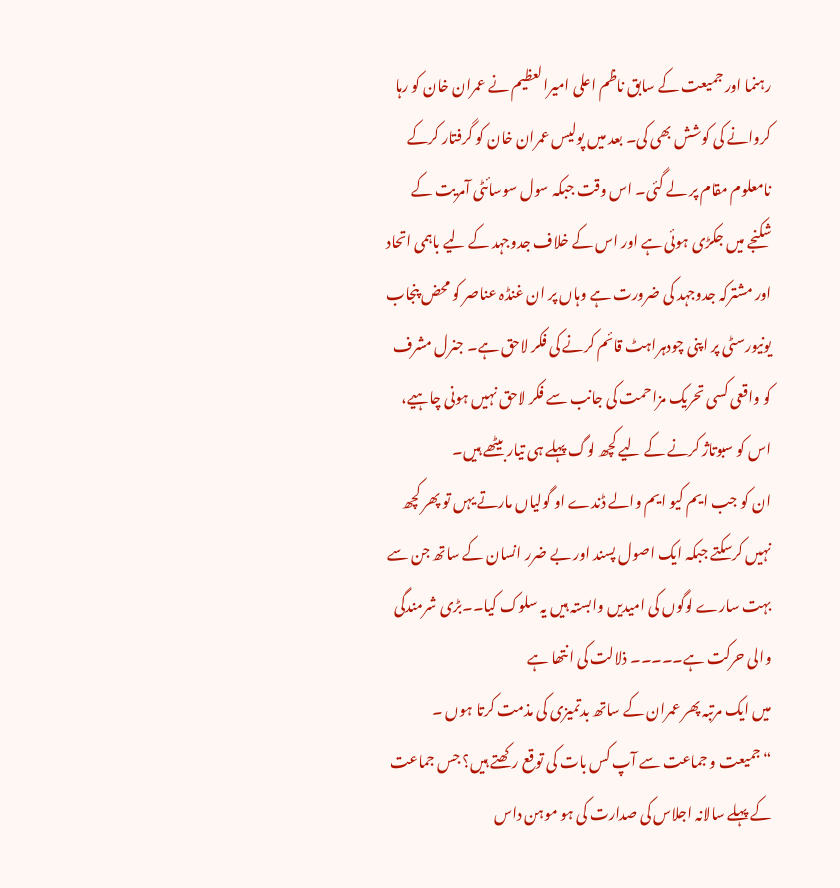رہنما اور جمیعت کے سابق ناظم اعلی امیرالعظیم نے عمران خان کو رہا کروانے کی کوشش بھی کی۔ بعد میں پولیس عمران خان کو گرفتار کرکے نامعلوم مقام پر لے گئی۔ اس وقت جبکہ سول سوسائٹی آمریت کے شکنجے میں جکڑی ہوئی ہے اور اس کے خلاف جدوجہد کے لیے باہمی اتحاد اور مشترکہ جدوجہد کی ضرورت ہے وہاں پر ان غنڈہ عناصر کو محض پنجاب یونیورسٹی پر اپنی چودہراہٹ قائم کرنے کی فکر لاحق ہے۔ جنرل مشرف کو واقعی کسی تحریک مزاحمت کی جانب سے فکر لاحق نہیں ہونی چاہیے، اس کو سبوتاژ کرنے کے لیے کچھ لوگ پہلے ہی تیار بیٹھے ہیں۔
ان کو جب ایم کیو ایم والے ڈندے او گولیاں مارتے یہں تو پھر کچھ نہیں کرسکتے جبکہ ایک اصول پسند اور بے ضرر انسان کے ساتھ جن سے بہت سارے لوگوں کی امیدیں وابستہ ہیں یہ سلوک کیا۔۔بڑی شرمندگی والی حرکت ہے۔۔۔۔۔ ذلالت کی انتھا ہے
میں ایک مرتبہ پھر عمران کے ساتھ بدتمیزی کی مذمت کرتا ہوں ۔
“جمیعت و جماعت سے آپ کس بات کی توقع رکھتے ہیں؟ جس جماعت کے پہلے سالانہ اجلاس کی صدارت کی ہو موہن داس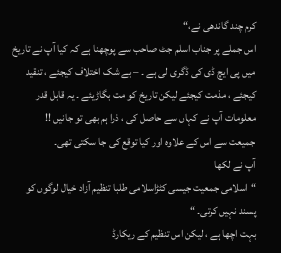کرم چند گاندھی نے،“
اس جملے پر جناب اسلم جٹ صاحب سے پوچھنا ہے کہ کیا آپ نے تاریخ میں پی ایچ ڈی کی ڈگری لی ہے ۔ – بے شک اختلاف کیجئے ، تنقید کیجئے ، مذمت کیجئے لیکن تاریخ کو مت بگاڑیئے ۔ یہ قابل قدر معلومات آپ نے کہاں سے حاصل کی ، ذرا ہم بھی تو جانیں !!
جمیعت سے اس کے علاوہ اور کیا توقع کی جا سکتی تھی۔
آپ نے لکھا
“اسلامی جمعیت جیسی کٹڑاسلامی طلبا تنظیم آزاد خیال لوگوں کو پسند نہیں کرتی۔ “
بہت اچھا ہے ، لیکن اس تنظیم کے ریکارڈ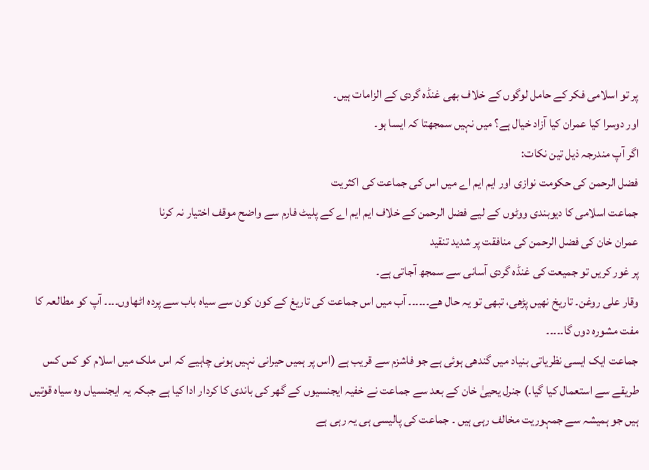پر تو اسلامی فکر کے حامل لوگوں کے خلاف بھی غنڈہ گردی کے الزامات ہیں۔
اور دوسرا کیا عمران کیا آزاد خیال ہے؟ میں نہیں سمجھتا کہ ایسا ہو۔
اگر آپ مندرجہ ذیل تین نکات:
فضل الرحمن کی حکومت نوازی اور ایم ایم اے میں اس کی جماعت کی اکثریت
جماعت اسلامی کا دیوبندی ووٹوں کے لیے فضل الرحمن کے خلاف ایم ایم اے کے پلیٹ فارم سے واضح موقف اختیار نہ کرنا
عمران خان کی فضل الرحمن کی منافقت پر شدید تنقید
پر غور کریں تو جمیعت کی غنڈہ گردی آسانی سے سمجھ آجاتی ہے۔
وقار علی روغن۔ تاریخ نھیں پڑھی، تبھی تو یہ حال ھے۔۔۔۔۔۔ آب میں اس جماعت کی تاریغ کے کون کون سے سیاہ باب سے پردہ اٹھاوں۔۔۔۔ آپ کو مطالعہ کا مفت مشورہ دوں گا۔۔۔۔۔
جماعت ایک ایسی نظریاتی بنیاد میں گندھی ہوئی ہے جو فاشزم سے قریب ہے (اس پر ہمیں حیرانی نہیں ہونی چاہیے کہ اس ملک میں اسلام کو کس کس طریقے سے استعمال کیا گیا۔) جنرل یحییٰ خان کے بعد سے جماعت نے خفیہ ایجنسیوں کے گھر کی باندی کا کردار ادا کیا ہے جبکہ یہ ایجنسیاں وہ سیاہ قوتیں ہیں جو ہمیشہ سے جمہوریت مخالف رہی ہیں ۔ جماعت کی پالیسی ہی یہ رہی ہے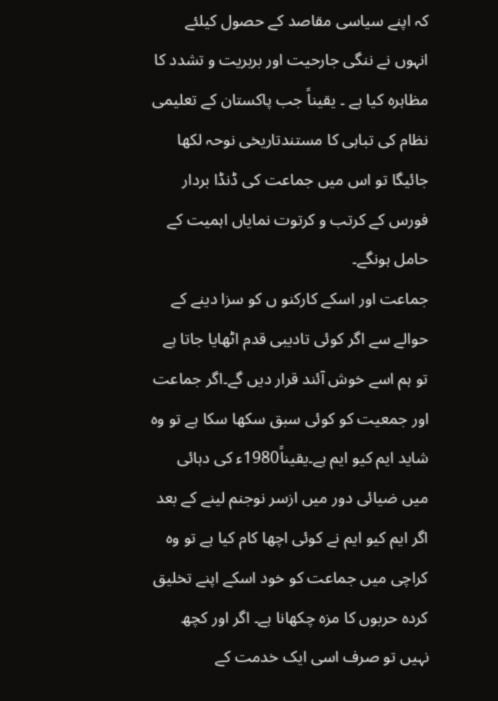کہ اپنے سیاسی مقاصد کے حصول کيلئے انہوں نے ننگی جارحیت اور بربریت و تشدد کا مظاہرہ کیا ہے ۔ یقیناً جب پاکستان کے تعلیمی نظام کی تباہی کا مستندتاریخی نوحہ لکھا جائیگا تو اس میں جماعت کی ڈنڈا بردار فورس کے کرتب و کرتوت نمایاں اہمیت کے حامل ہونگے۔
جماعت اور اسکے کارکنو ں کو سزا دینے کے حوالے سے اگر کوئی تادیبی قدم اٹھایا جاتا ہے تو ہم اسے خوش آئند قرار دیں گے۔اگر جماعت اور جمعیت کو کوئی سبق سکھا سکا ہے تو وہ شاید ایم کیو ایم ہے۔یقیناً1980ء کی دہائی میں ضیائی دور میں ازسر نوجنم لینے کے بعد اگر ایم کیو ایم نے کوئی اچھا کام کیا ہے تو وہ کراچی میں جماعت کو خود اسکے اپنے تخلیق کردہ حربوں کا مزہ چکھانا ہے۔ اگر اور کچھ نہیں تو صرف اسی ایک خدمت کے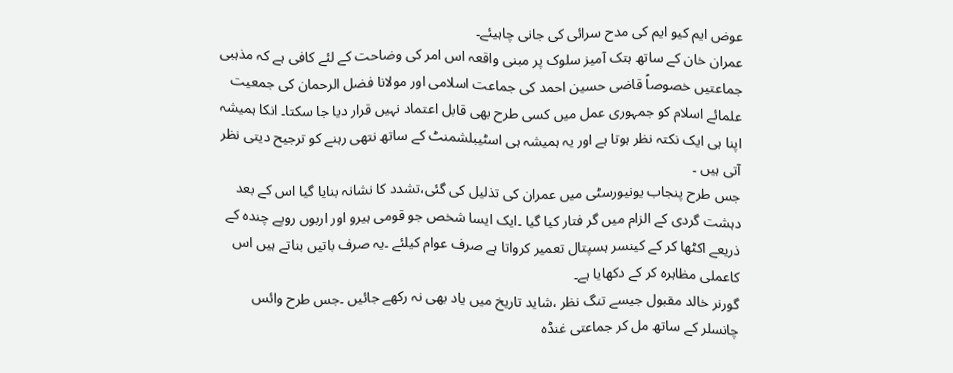عوض ایم کیو ایم کی مدح سرائی کی جانی چاہیئے۔
عمران خان کے ساتھ ہتک آمیز سلوک پر مبنی واقعہ اس امر کی وضاحت کے لئے کافی ہے کہ مذہبی جماعتیں خصوصاً قاضی حسین احمد کی جماعت اسلامی اور مولانا فضل الرحمان کی جمعیت علمائے اسلام کو جمہوری عمل میں کسی طرح بھی قابل اعتماد نہیں قرار دیا جا سکتا۔ انکا ہمیشہ اپنا ہی ایک نکتہ نظر ہوتا ہے اور یہ ہمیشہ ہی اسٹیبلشمنٹ کے ساتھ نتھی رہنے کو ترجیح دیتی نظر آتی ہیں ۔
جس طرح پنجاب یونیورسٹی میں عمران کی تذلیل کی گئی،تشدد کا نشانہ بنایا گیا اس کے بعد دہشت گردی کے الزام میں گر فتار کیا گیا ۔ایک ایسا شخص جو قومی ہیرو اور اربوں روپے چندہ کے ذریعے اکٹھا کر کے کینسر ہسپتال تعمیر کرواتا ہے صرف عوام کیلئے ۔یہ صرف باتیں بناتے ہیں اس کاعملی مظاہرہ کر کے دکھایا ہے۔
گورنر خالد مقبول جیسے تنگ نظر ،شاید تاریخ میں یاد بھی نہ رکھے جائیں ۔جس طرح وائس چانسلر کے ساتھ مل کر جماعتی غنڈہ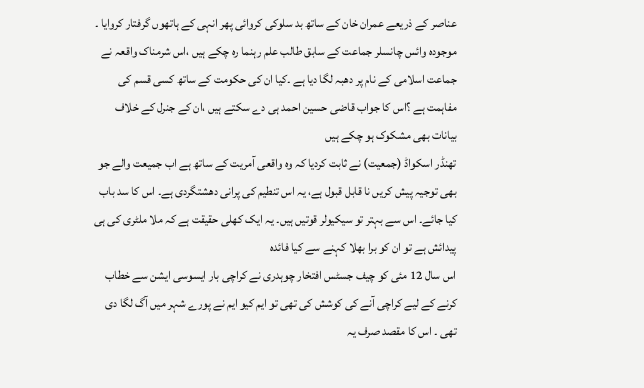عناصر کے ذریعے عمران خان کے ساتھ بد سلوکی کروائی پھر انہی کے ہاتھوں گرفتار کروایا ۔ موجودہ وائس چانسلر جماعت کے سابق طالب علم رہنما رہ چکے ہیں ،اس شرمناک واقعہ نے جماعت اسلامی کے نام پر دھبہ لگا دیا ہے ۔کیا ان کی حکومت کے ساتھ کسی قسم کی مفاہمت ہے ؟اس کا جواب قاضی حسین احمد ہی دے سکتے ہیں ،ان کے جنرل کے خلاف بیانات بھی مشکوک ہو چکے ہیں
تھنڈر اسکواڈ (جمعیت) نے ثابت کردیا کہ وہ واقعی آمریت کے ساتھ ہے اب جمیعت والے جو بھی توجیہ پیش کریں نا قابل قبول ہے، یہ اس تنطیم کی پرانی دھشتگردی ہے۔ اس کا سد باب کیا جائے۔ اس سے بہتر تو سیکیولر قوتیں ہیں۔ یہ ایک کھلی حقیقت ہے کہ ملا ملٹری کی ہی پیدائش ہے تو ان کو برا بھلا کہنے سے کیا فائدہ
اس سال 12 مئی کو چیف جسٹس افتخار چوہدری نے کراچی بار ایسوسی ایشن سے خطاب کرنے کے لیے کراچی آنے کی کوشش کی تھی تو ایم کیو ایم نے پورے شہر میں آگ لگا دی تھی ۔ اس کا مقصد صرف یہ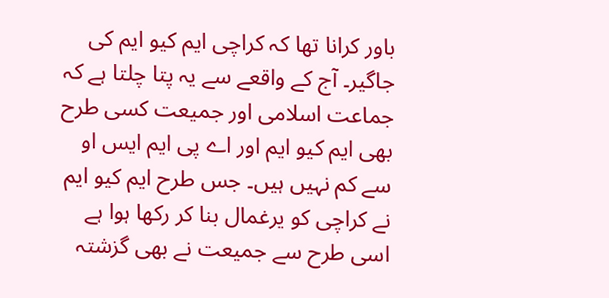باور کرانا تھا کہ کراچی ایم کیو ایم کی جاگیر۔ آج کے واقعے سے یہ پتا چلتا ہے کہ جماعت اسلامی اور جمیعت کسی طرح بھی ایم کیو ایم اور اے پی ایم ایس او سے کم نہیں ہیں۔ جس طرح ایم کیو ایم نے کراچی کو یرغمال بنا کر رکھا ہوا ہے اسی طرح سے جمیعت نے بھی گزشتہ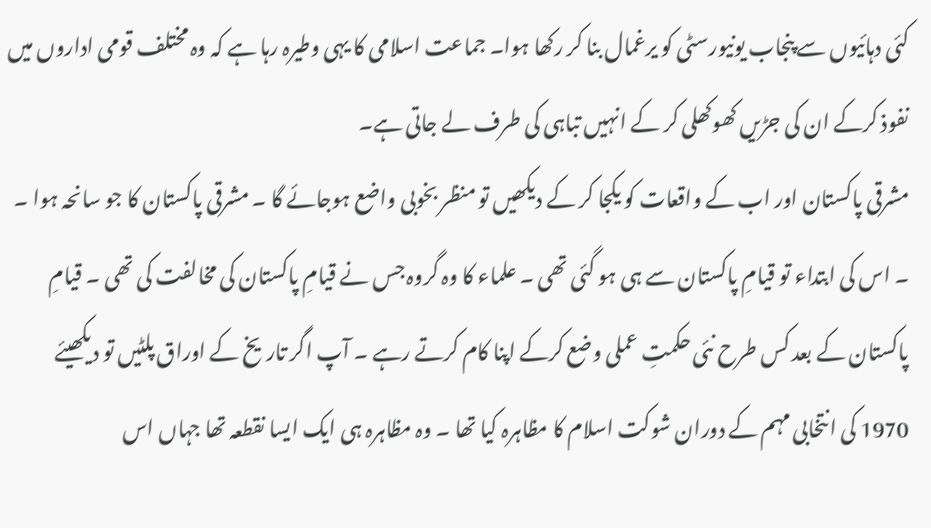کئی دہائیوں سے پنجاب یونیورسٹی کو یرغمال بنا کر رکھا ہوا۔ جماعت اسلامی کا یہی وطیرہ رہا ہے کہ وہ مختلف قومی اداروں میں نفوذ کرکے ان کی جڑیں کھوکھلی کر کے انہیں تباہی کی طرف لے جاتی ہے۔
مشرقی پاکستان اور اب کے واقعات کو یکجا کر کے دیکھیں تو منظر بخوبی واضع ہوجائے گا ۔ مشرقی پاکستان کا جو سانحہ ہوا ۔ ۔ اس کی ابتداء تو قیامِ پاکستان سے ہی ہو گئی تھی ۔ علماء کا وہ گروہ جس نے قیامِ پاکستان کی مخالفت کی تھی ۔ قیامِ پاکستان کے بعد کس طرح نئی حکمتِ عملی وضع کرکے اپنا کام کرتے رہے ۔ آپ اگر تاریخ کے اوراق پلٹیں تو دیکھیئے 1970 کی انتخابی مہم کے دوران شوکت اسلام کا مظاہرہ کیا تھا ۔ وہ مظاہرہ ہی ایک ایسا نقطعہ تھا جہاں اس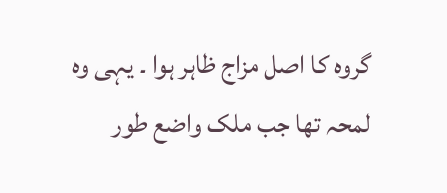گروہ کا اصل مزاج ظاہر ہوا ۔ یہی وہ لمحہ تھا جب ملک واضع طور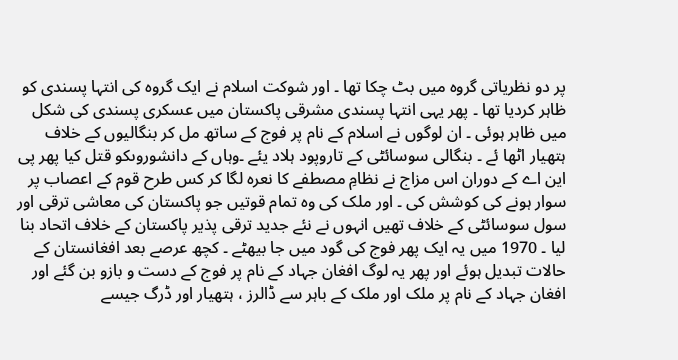پر دو نظریاتی گروہ میں بٹ چکا تھا ۔ اور شوکت اسلام نے ایک گروہ کی انتہا پسندی کو ظاہر کردیا تھا ۔ پھر یہی انتہا پسندی مشرقی پاکستان میں عسکری پسندی کی شکل میں ظاہر ہوئی ۔ ان لوگوں نے اسلام کے نام پر فوج کے ساتھ مل کر بنگالیوں کے خلاف ہتھیار اٹھا ئے ۔ بنگالی سوسائٹی کے تاروپود ہلاد یئے ۔وہاں کے دانشوروںکو قتل کیا پھر پی این اے کے دوران اس مزاج نے نظامِ مصطفے کا نعرہ لگا کر کس طرح قوم کے اعصاب پر سوار ہونے کی کوشش کی ۔ اور ملک کی وہ تمام قوتیں جو پاکستان کی معاشی ترقی اور سول سوسائٹی کے خلاف تھیں انہوں نے نئے جدید ترقی پذیر پاکستان کے خلاف اتحاد بنا لیا ۔ 1970 میں یہ ایک پھر فوج کی گود میں جا بیھٹے ۔ کچھ عرصے بعد افغانستان کے حالات تبدیل ہوئے اور پھر یہ لوگ افغان جہاد کے نام پر فوج کے دست و بازو بن گئے اور افغان جہاد کے نام پر ملک اور ملک کے باہر سے ڈالرز ، ہتھیار اور ڈرگ جیسے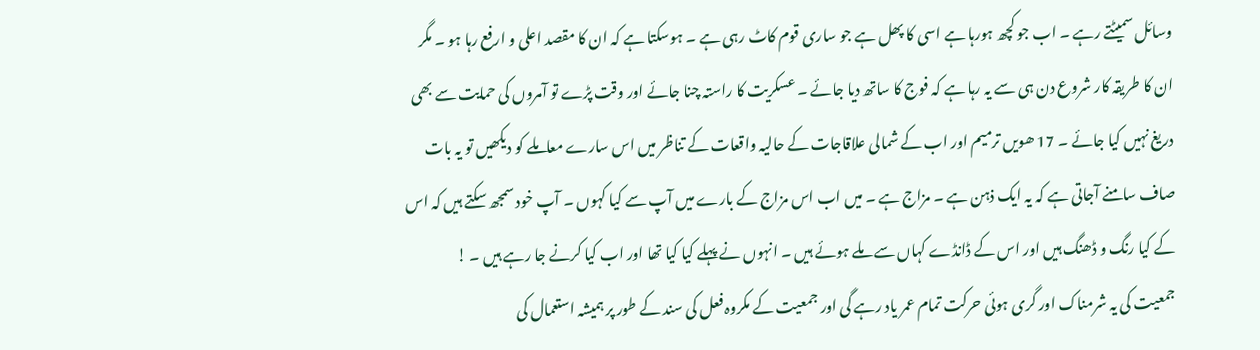وسائل سمیٹتے رہے ۔ اب جو کچھ ہورہا ہے اسی کا پھل ہے جو ساری قوم کاٹ رہی ہے ۔ ہوسکتا ہے کہ ان کا مقصد اعلی و ارفع رہا ہو ۔ مگر ان کا طریقہ کار شروع دن ہی سے یہ رہا ہے کہ فوج کا ساتھ دیا جائے ۔ عسکریت کا راستہ چنا جائے اور وقت پڑے تو آمروں کی حمایت سے بھی دریغ نہیں کیا جائے ۔ 17 ھویں ترمیم اور اب کے شمالی علاقاجات کے حالیہ واقعات کے تناظر میں اس سارے معاملے کو دیکھیں تو یہ بات صاف سامنے آجاتی ہے کہ یہ ایک ذہن ہے ۔ مزاج ہے ۔ میں اب اس مزاج کے بارے میں آپ سے کیا کہوں ۔ آپ خود سمجھ سکتے ہیں کہ اس کے کیا رنگ و ڈھنگ ہیں اور اس کے ڈانڈے کہاں سے ملے ہوئے ہیں ۔ انہوں نے پہلے کیا کیا تھا اور اب کیا کرنے جا رہے ہیں ۔ !
جمعیت کی یہ شرمناک اور گری ہوئی حرکت تمام عمر یاد رہے گی اور جمعیت کے مکروہ فعل کی سند کے طور پر ہمیشہ استعمال کی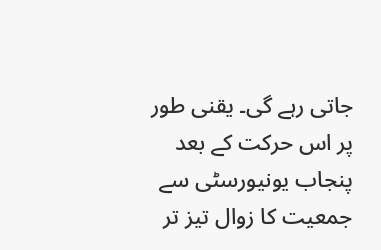جاتی رہے گی۔ یقنی طور پر اس حرکت کے بعد پنجاب یونیورسٹی سے جمعیت کا زوال تیز تر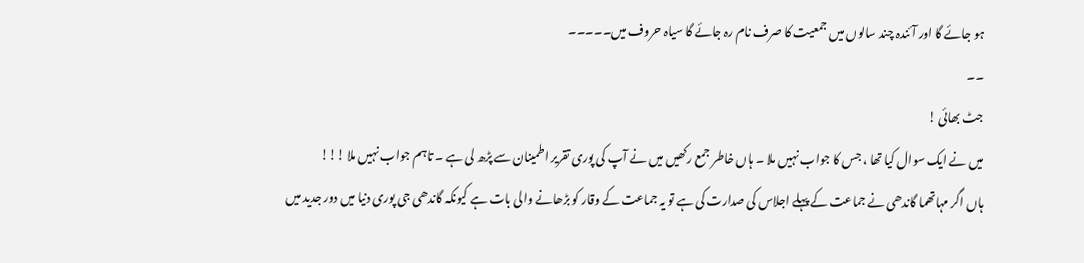ہو جائے گا اور آئندہ چند سالوں میں جمعیت کا صرف نام رہ جائے گا سیاہ حروف میں۔۔۔۔۔
۔۔
جٹ بھائی !
میں نے ایک سوال کیا تھا ، جس کا جواب نہیں ملا ۔ ہاں خاطر جمع رکھیں میں نے آپ کی پوری تقریر اطمینان سے پڑھ لی ہے ۔ تاہم جواب نہیں ملا !!!
ہاں اگر مہاتھما گاندھی نے جماعت کے پہلے اجلاس کی صدارت کی ہے تو یہ جماعت کے وقار کو بڑھانے والی بات ہے کیونکہ گاندھی جی پوری دنیا میں دور جدید میں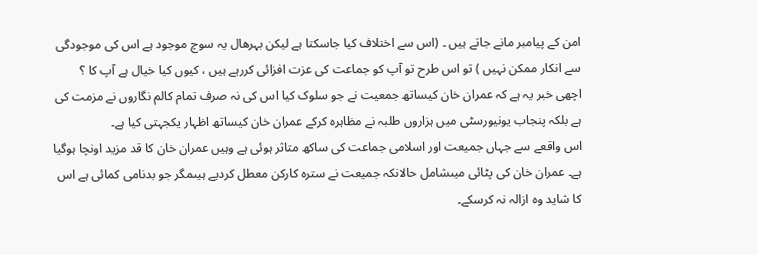امن کے پیامبر مانے جاتے ہیں ۔ (اس سے اختلاف کیا جاسکتا ہے لیکن بہرھال یہ سوچ موجود ہے اس کی موجودگی سے انکار ممکن نہیں ) تو اس طرح تو آپ کو جماعت کی عزت افزائی کررہے ہیں ، کیوں کیا خیال ہے آپ کا ؟
اچھی خبر یہ ہے کہ عمران خان کیساتھ جمعیت نے جو سلوک کیا اس کی نہ صرف تمام کالم نگاروں نے مزمت کی ہے بلکہ پنجاب یونیورسٹی میں ہزاروں طلبہ نے مظاہرہ کرکے عمران خان کیساتھ اظہار یکجہتی کیا ہے۔
اس واقعے سے جہاں جمیعت اور اسلامی جماعت کی ساکھ متاثر ہوئی ہے وہیں عمران خان کا قد مزید اونچا ہوگیا ہے۔ عمران خان کی پٹائی میںشامل حالانکہ جمیعت نے سترہ کارکن معطل کردیے ہیںمگر جو بدنامی کمائی ہے اس کا شاید وہ ازالہ نہ کرسکے۔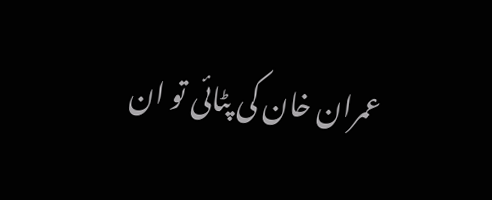عمران خان کی پٹائی تو ان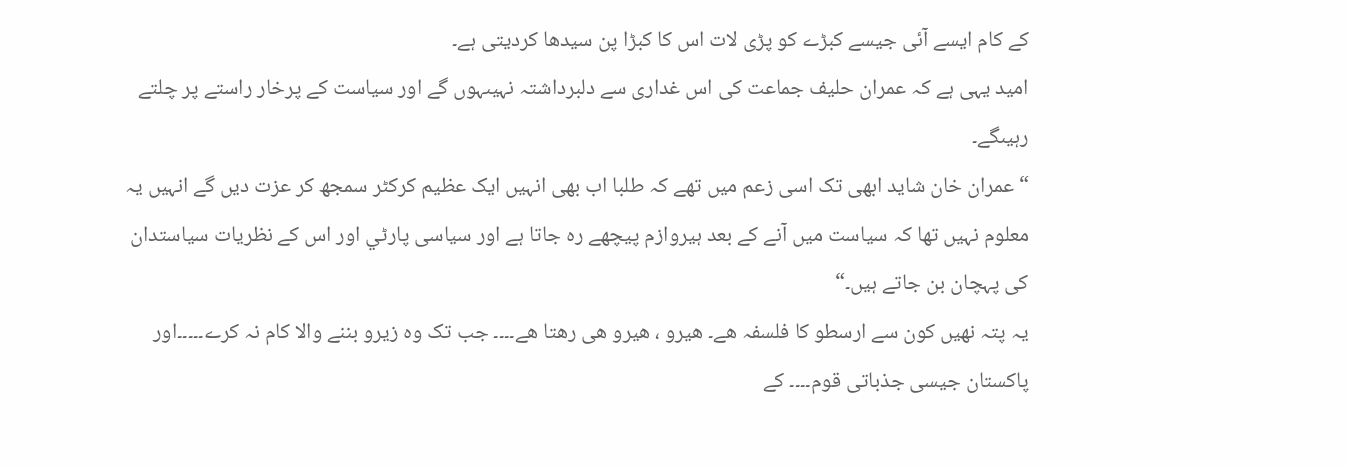کے کام ایسے آئی جیسے کبڑے کو پڑی لات اس کا کبڑا پن سیدھا کردیتی ہے۔
امید یہی ہے کہ عمران حلیف جماعت کی اس غداری سے دلبرداشتہ نہیںہوں گے اور سیاست کے پرخار راستے پر چلتے رہیںگے۔
“عمران خان شاید ابھی تک اسی زعم میں تھے کہ طلبا اب بھی انہیں ایک عظیم کرکٹر سمجھ کر عزت دیں گے انہیں یہ معلوم نہیں تھا کہ سیاست میں آنے کے بعد ہیروازم پیچھے رہ جاتا ہے اور سیاسی پارٹي اور اس کے نظریات سیاستدان کی پہچان بن جاتے ہیں۔“
یہ پتہ نھیں کون سے ارسطو کا فلسفہ ھے۔ ھیرو ، ھیرو ھی رھتا ھے۔۔۔۔ جب تک وہ زیرو بننے والا کام نہ کرے۔۔۔۔۔اور پاکستان جیسی جذباتی قوم۔۔۔۔ کے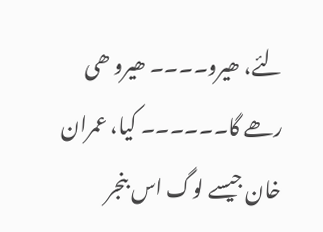لئے، ھیرو۔۔۔۔ ھیرو ھی رھے گا۔۔۔۔۔۔ کیا، عمران خان جیسے لوگ اس بنجر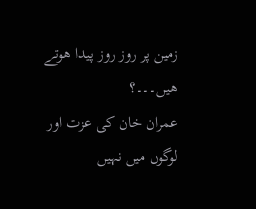زمین پر روز روز پیدا ھوتے ھیں۔۔۔؟
عمران خان کی عزت اور لوگوں میں نہیں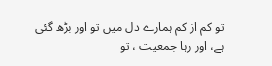تو کم از کم ہمارے دل میں تو اور بڑھ گئی ہے، اور رہا جمعیت ، تو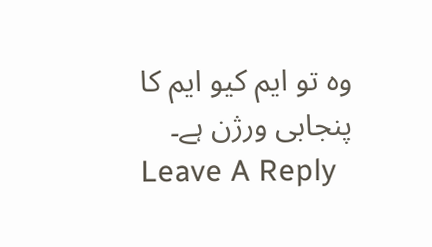وہ تو ایم کیو ایم کا پنجابی ورژن ہے۔
Leave A Reply